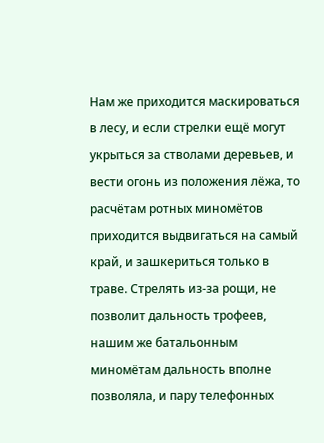Нам же приходится маскироваться в лесу, и если стрелки ещё могут укрыться за стволами деревьев, и вести огонь из положения лёжа, то расчётам ротных миномётов приходится выдвигаться на самый край, и зашкериться только в траве. Стрелять из-за рощи, не позволит дальность трофеев, нашим же батальонным миномётам дальность вполне позволяла, и пару телефонных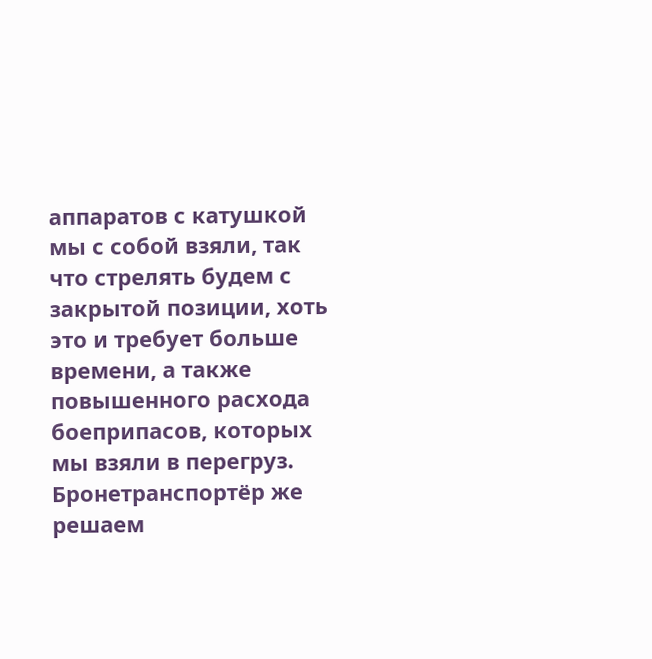аппаратов с катушкой мы с собой взяли, так что стрелять будем с закрытой позиции, хоть это и требует больше времени, а также повышенного расхода боеприпасов, которых мы взяли в перегруз. Бронетранспортёр же решаем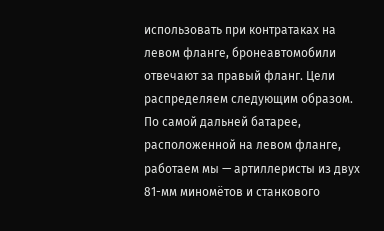использовать при контратаках на левом фланге, бронеавтомобили отвечают за правый фланг. Цели распределяем следующим образом. По самой дальней батарее, расположенной на левом фланге, работаем мы — артиллеристы из двух 81-мм миномётов и станкового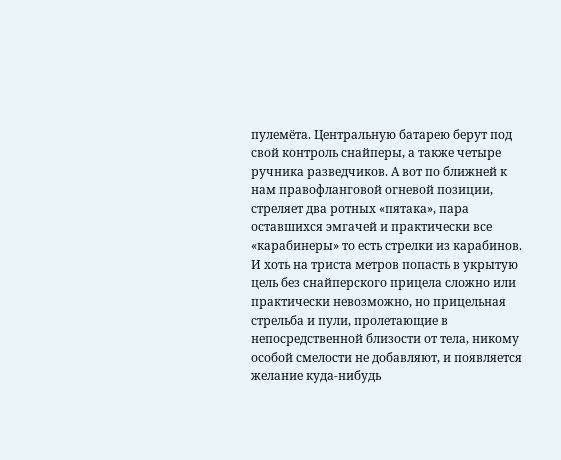пулемёта. Центральную батарею берут под свой контроль снайперы, а также четыре ручника разведчиков. А вот по ближней к нам правофланговой огневой позиции, стреляет два ротных «пятака», пара оставшихся эмгачей и практически все «карабинеры» то есть стрелки из карабинов. И хоть на триста метров попасть в укрытую цель без снайперского прицела сложно или практически невозможно, но прицельная стрельба и пули, пролетающие в непосредственной близости от тела, никому особой смелости не добавляют, и появляется желание куда-нибудь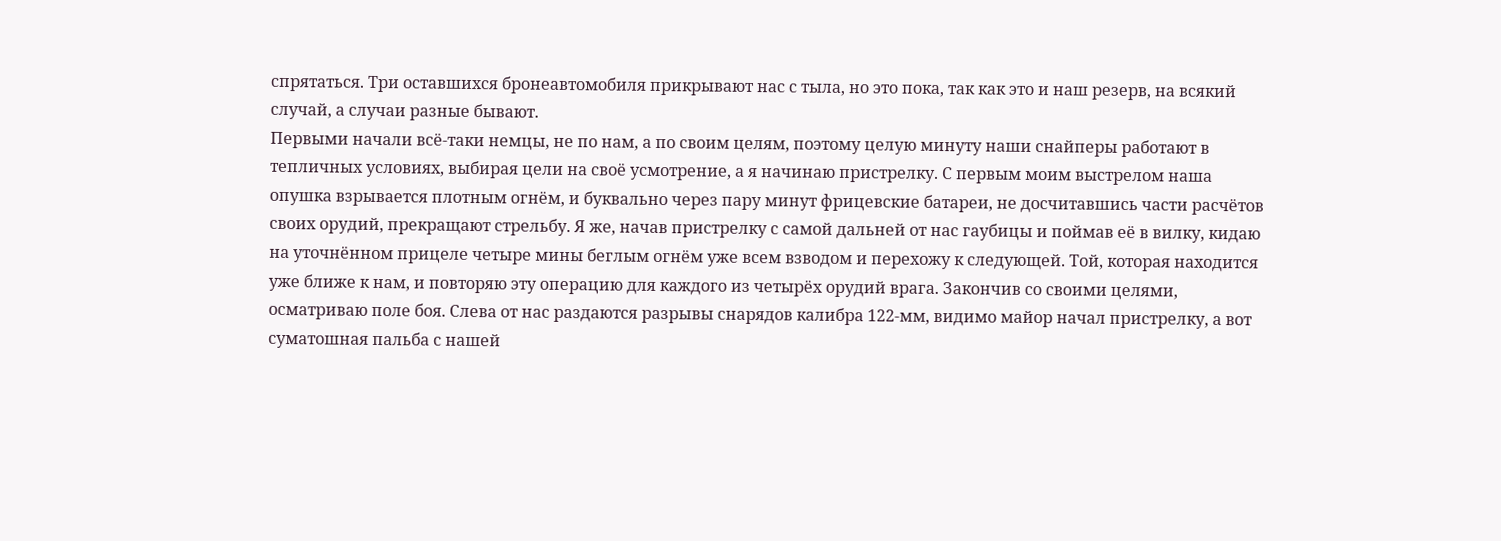спрятаться. Три оставшихся бронеавтомобиля прикрывают нас с тыла, но это пока, так как это и наш резерв, на всякий случай, а случаи разные бывают.
Первыми начали всё-таки немцы, не по нам, а по своим целям, поэтому целую минуту наши снайперы работают в тепличных условиях, выбирая цели на своё усмотрение, а я начинаю пристрелку. С первым моим выстрелом наша опушка взрывается плотным огнём, и буквально через пару минут фрицевские батареи, не досчитавшись части расчётов своих орудий, прекращают стрельбу. Я же, начав пристрелку с самой дальней от нас гаубицы и поймав её в вилку, кидаю на уточнённом прицеле четыре мины беглым огнём уже всем взводом и перехожу к следующей. Той, которая находится уже ближе к нам, и повторяю эту операцию для каждого из четырёх орудий врага. Закончив со своими целями, осматриваю поле боя. Слева от нас раздаются разрывы снарядов калибра 122-мм, видимо майор начал пристрелку, а вот суматошная пальба с нашей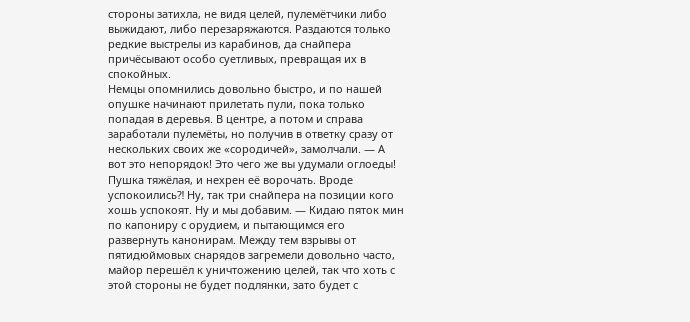стороны затихла, не видя целей, пулемётчики либо выжидают, либо перезаряжаются. Раздаются только редкие выстрелы из карабинов, да снайпера причёсывают особо суетливых, превращая их в спокойных.
Немцы опомнились довольно быстро, и по нашей опушке начинают прилетать пули, пока только попадая в деревья. В центре, а потом и справа заработали пулемёты, но получив в ответку сразу от нескольких своих же «сородичей», замолчали. — А вот это непорядок! Это чего же вы удумали оглоеды! Пушка тяжёлая, и нехрен её ворочать. Вроде успокоились⁈ Ну, так три снайпера на позиции кого хошь успокоят. Ну и мы добавим. — Кидаю пяток мин по капониру с орудием, и пытающимся его развернуть канонирам. Между тем взрывы от пятидюймовых снарядов загремели довольно часто, майор перешёл к уничтожению целей, так что хоть с этой стороны не будет подлянки, зато будет с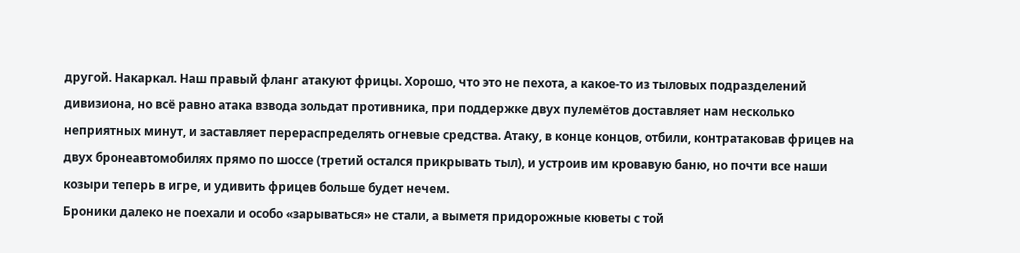другой. Накаркал. Наш правый фланг атакуют фрицы. Хорошо, что это не пехота, а какое-то из тыловых подразделений дивизиона, но всё равно атака взвода зольдат противника, при поддержке двух пулемётов доставляет нам несколько неприятных минут, и заставляет перераспределять огневые средства. Атаку, в конце концов, отбили, контратаковав фрицев на двух бронеавтомобилях прямо по шоссе (третий остался прикрывать тыл), и устроив им кровавую баню, но почти все наши козыри теперь в игре, и удивить фрицев больше будет нечем.
Броники далеко не поехали и особо «зарываться» не стали, а выметя придорожные кюветы с той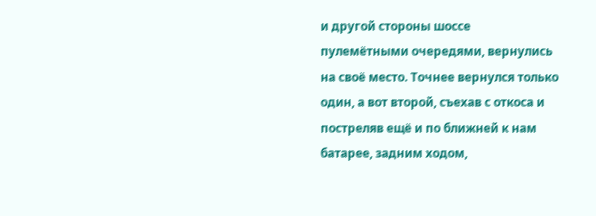и другой стороны шоссе пулемётными очередями, вернулись на своё место. Точнее вернулся только один, а вот второй, съехав с откоса и постреляв ещё и по ближней к нам батарее, задним ходом,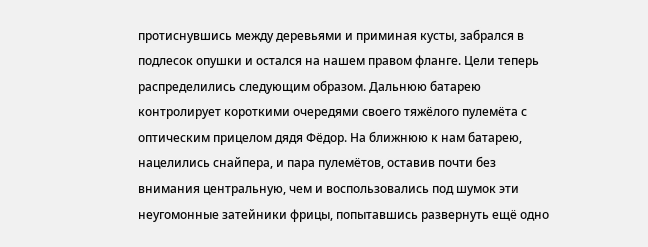протиснувшись между деревьями и приминая кусты, забрался в подлесок опушки и остался на нашем правом фланге. Цели теперь распределились следующим образом. Дальнюю батарею контролирует короткими очередями своего тяжёлого пулемёта с оптическим прицелом дядя Фёдор. На ближнюю к нам батарею, нацелились снайпера, и пара пулемётов, оставив почти без внимания центральную, чем и воспользовались под шумок эти неугомонные затейники фрицы, попытавшись развернуть ещё одно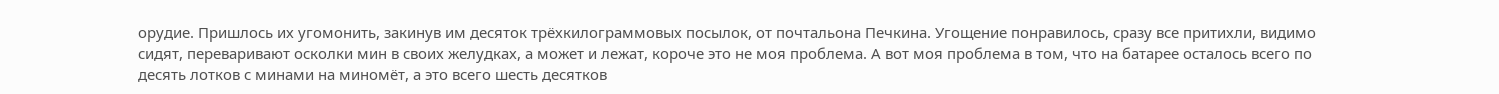орудие. Пришлось их угомонить, закинув им десяток трёхкилограммовых посылок, от почтальона Печкина. Угощение понравилось, сразу все притихли, видимо сидят, переваривают осколки мин в своих желудках, а может и лежат, короче это не моя проблема. А вот моя проблема в том, что на батарее осталось всего по десять лотков с минами на миномёт, а это всего шесть десятков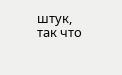штук, так что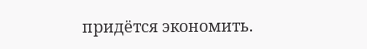придётся экономить.